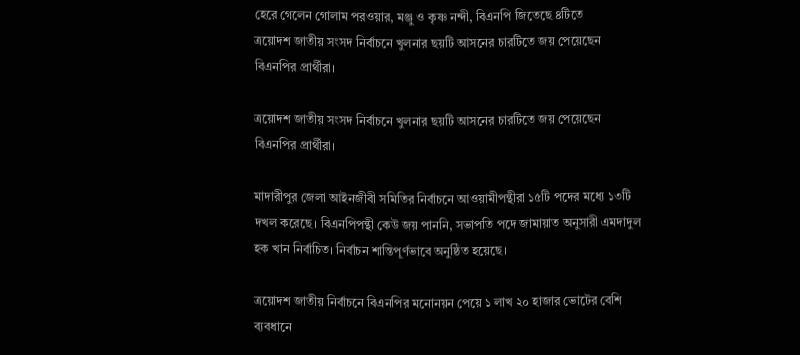হেরে গেলেন গোলাম পরওয়ার, মঞ্জু ও কৃষ্ণ নন্দী, বিএনপি জিতেছে ৪টিতে
ত্রয়োদশ জাতীয় সংসদ নির্বাচনে খুলনার ছয়টি আসনের চারটিতে জয় পেয়েছেন বিএনপির প্রার্থীরা।

ত্রয়োদশ জাতীয় সংসদ নির্বাচনে খুলনার ছয়টি আসনের চারটিতে জয় পেয়েছেন বিএনপির প্রার্থীরা।

মাদারীপুর জেলা আইনজীবী সমিতির নির্বাচনে আওয়ামীপন্থীরা ১৫টি পদের মধ্যে ১৩টি দখল করেছে। বিএনপিপন্থী কেউ জয় পাননি, সভাপতি পদে জামায়াত অনুসারী এমদাদুল হক খান নির্বাচিত। নির্বাচন শান্তিপূর্ণভাবে অনুষ্ঠিত হয়েছে।

ত্রয়োদশ জাতীয় নির্বাচনে বিএনপির মনোনয়ন পেয়ে ১ লাখ ২০ হাজার ভোটের বেশি ব্যবধানে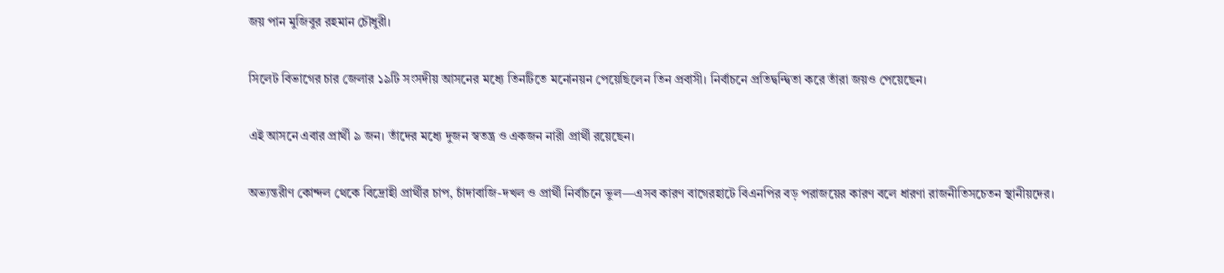জয় পান মুজিবুর রহমান চৌধুরী।

সিলেট বিভাগের চার জেলার ১৯টি সংসদীয় আসনের মধ্যে তিনটিতে মনোনয়ন পেয়েছিলেন তিন প্রবাসী। নির্বাচনে প্রতিদ্বন্দ্বিতা করে তাঁরা জয়ও পেয়েছেন।

এই আসনে এবার প্রার্থী ৯ জন। তাঁদের মধ্যে দুজন স্বতন্ত্র ও একজন নারী প্রার্থী রয়েছেন।

অভ্যন্তরীণ কোন্দল থেকে বিদ্রোহী প্রার্থীর চাপ, চাঁদাবাজি-দখল ও প্রার্থী নির্বাচনে ভুল—এসব কারণ বাগেরহাটে বিএনপির বড় পরাজয়ের কারণ বলে ধারণা রাজনীতিসচেতন স্থানীয়দের।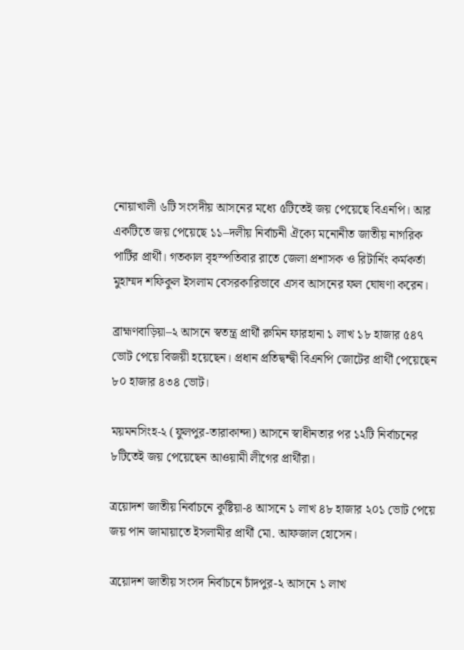নোয়াখালী ৬টি সংসদীয় আসনের মধ্যে ৫টিতেই জয় পেয়েছে বিএনপি। আর একটিতে জয় পেয়েছে ১১–দলীয় নির্বাচনী ঐক্যে মনোনীত জাতীয় নাগরিক পার্টির প্রার্থী। গতকাল বৃহস্পতিবার রাতে জেলা প্রশাসক ও রিটার্নিং কর্মকর্তা মুহাম্মদ শফিকুল ইসলাম বেসরকারিভাবে এসব আসনের ফল ঘোষণা করেন।

ব্রাহ্মণবাড়িয়া–২ আসনে স্বতন্ত্র প্রার্থী রুমিন ফারহানা ১ লাখ ১৮ হাজার ৫৪৭ ভোট পেয়ে বিজয়ী হয়েছেন। প্রধান প্রতিদ্বন্দ্বী বিএনপি জোটের প্রার্থী পেয়েছেন ৮০ হাজার ৪৩৪ ভোট।

ময়মনসিংহ-২ (ফুলপুর-তারাকান্দা) আসনে স্বাধীনতার পর ১২টি নির্বাচনের ৮টিতেই জয় পেয়েছেন আওয়ামী লীগের প্রার্থীরা।

ত্রয়োদশ জাতীয় নির্বাচনে কুষ্টিয়া-৪ আসনে ১ লাখ ৪৮ হাজার ২০১ ভোট পেয়ে জয় পান জামায়াতে ইসলামীর প্রার্থী মো. আফজাল হোসেন।

ত্রয়োদশ জাতীয় সংসদ নির্বাচনে চাঁদপুর-২ আসনে ১ লাখ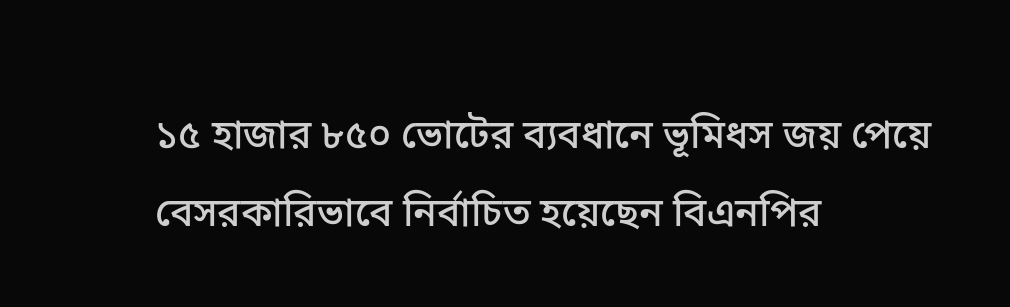১৫ হাজার ৮৫০ ভোটের ব্যবধানে ভূমিধস জয় পেয়ে বেসরকারিভাবে নির্বাচিত হয়েছেন বিএনপির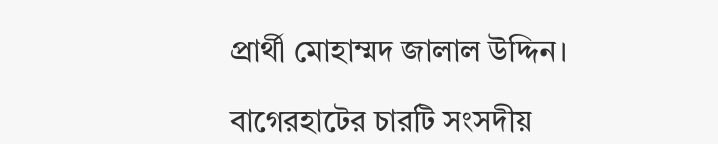প্রার্থী মোহাম্মদ জালাল উদ্দিন।

বাগেরহাটের চারটি সংসদীয়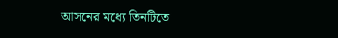আসনের মধ্যে তিনটিতে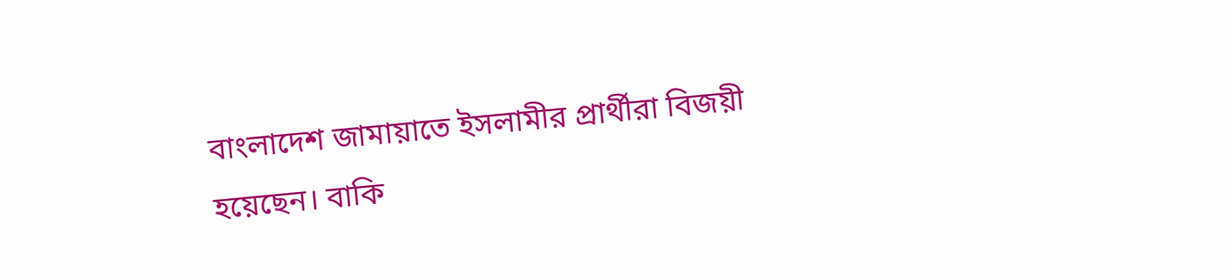বাংলাদেশ জামায়াতে ইসলামীর প্রার্থীরা বিজয়ী হয়েছেন। বাকি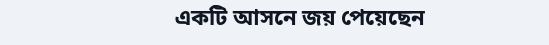একটি আসনে জয় পেয়েছেন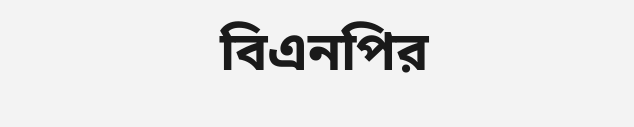বিএনপির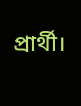প্রার্থী।